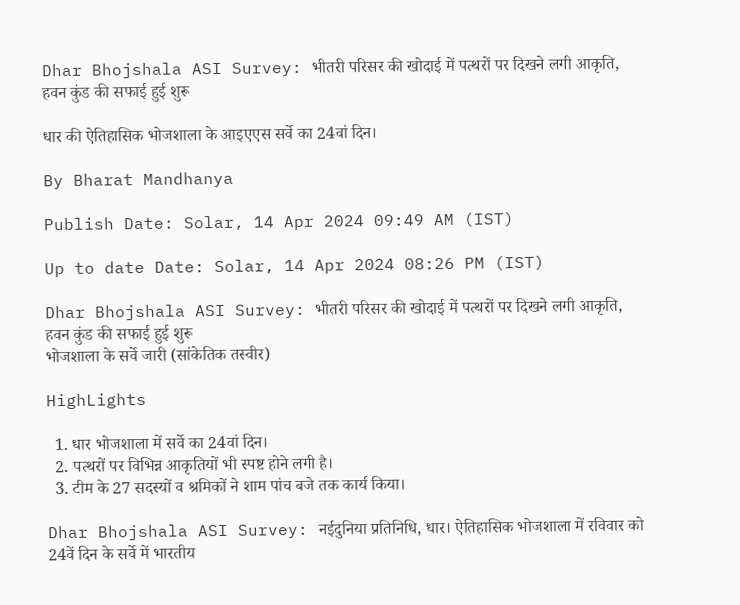Dhar Bhojshala ASI Survey: भीतरी परिसर की खोदाई में पत्थरों पर दिखने लगी आकृति, हवन कुंड की सफाई हुई शुरू

धार की ऐतिहासिक भोजशाला के आइएएस सर्वे का 24वां दिन।

By Bharat Mandhanya

Publish Date: Solar, 14 Apr 2024 09:49 AM (IST)

Up to date Date: Solar, 14 Apr 2024 08:26 PM (IST)

Dhar Bhojshala ASI Survey: भीतरी परिसर की खोदाई में पत्थरों पर दिखने लगी आकृति, हवन कुंड की सफाई हुई शुरू
भोजशाला के सर्वे जारी (सांकेतिक तस्‍वीर)

HighLights

  1. धार भोजशाला में सर्वे का 24वां दिन।
  2. पत्थरों पर विभिन्न आकृतियों भी स्पष्ट होने लगी है।
  3. टीम के 27 सदस्यों व श्रमिकों ने शाम पांच बजे तक कार्य किया।

Dhar Bhojshala ASI Survey: नईदुनिया प्रतिनिधि, धार। ऐतिहासिक भोजशाला में रविवार को 24वें दिन के सर्वे में भारतीय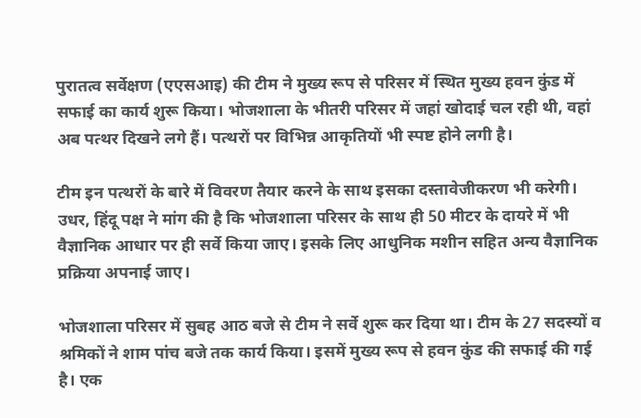पुरातत्व सर्वेक्षण (एएसआइ) की टीम ने मुख्य रूप से परिसर में स्थित मुख्य हवन कुंड में सफाई का कार्य शुरू किया। भोजशाला के भीतरी परिसर में जहां खोदाई चल रही थी, वहां अब पत्थर दिखने लगे हैं। पत्थरों पर विभिन्न आकृतियों भी स्पष्ट होने लगी है।

टीम इन पत्थरों के बारे में विवरण तैयार करने के साथ इसका दस्तावेजीकरण भी करेगी। उधर, हिंदू पक्ष ने मांग की है कि भोजशाला परिसर के साथ ही 50 मीटर के दायरे में भी वैज्ञानिक आधार पर ही सर्वे किया जाए। इसके लिए आधुनिक मशीन सहित अन्य वैज्ञानिक प्रक्रिया अपनाई जाए।

भोजशाला परिसर में सुबह आठ बजे से टीम ने सर्वे शुरू कर दिया था। टीम के 27 सदस्यों व श्रमिकों ने शाम पांच बजे तक कार्य किया। इसमें मुख्य रूप से हवन कुंड की सफाई की गई है। एक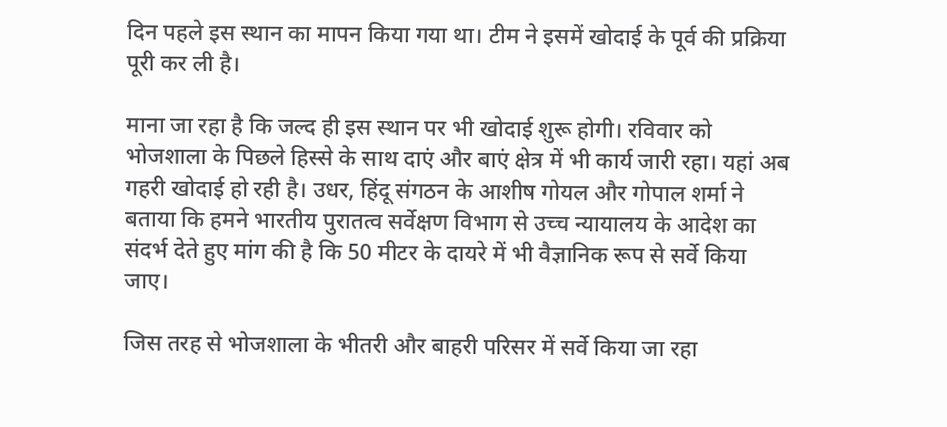दिन पहले इस स्थान का मापन किया गया था। टीम ने इसमें खोदाई के पूर्व की प्रक्रिया पूरी कर ली है।

माना जा रहा है कि जल्द ही इस स्थान पर भी खोदाई शुरू होगी। रविवार को भोजशाला के पिछले हिस्से के साथ दाएं और बाएं क्षेत्र में भी कार्य जारी रहा। यहां अब गहरी खोदाई हो रही है। उधर, हिंदू संगठन के आशीष गोयल और गोपाल शर्मा ने बताया कि हमने भारतीय पुरातत्व सर्वेक्षण विभाग से उच्च न्यायालय के आदेश का संदर्भ देते हुए मांग की है कि 50 मीटर के दायरे में भी वैज्ञानिक रूप से सर्वे किया जाए।

जिस तरह से भोजशाला के भीतरी और बाहरी परिसर में सर्वे किया जा रहा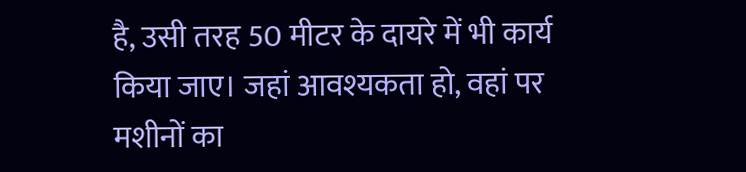है, उसी तरह 50 मीटर के दायरे में भी कार्य किया जाए। जहां आवश्यकता हो, वहां पर मशीनों का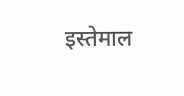इस्तेमाल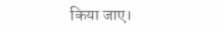किया जाए।